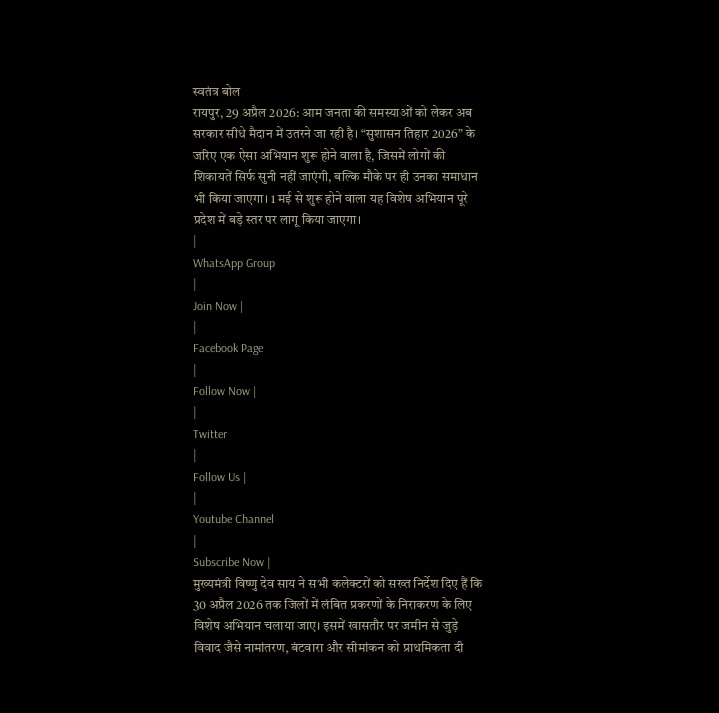स्वतंत्र बोल
रायपुर, 29 अप्रैल 2026: आम जनता की समस्याओं को लेकर अब सरकार सीधे मैदान में उतरने जा रही है। “सुशासन तिहार 2026” के जरिए एक ऐसा अभियान शुरू होने वाला है, जिसमें लोगों की शिकायतें सिर्फ सुनी नहीं जाएंगी, बल्कि मौके पर ही उनका समाधान भी किया जाएगा। 1 मई से शुरू होने वाला यह विशेष अभियान पूरे प्रदेश में बड़े स्तर पर लागू किया जाएगा।
|
WhatsApp Group
|
Join Now |
|
Facebook Page
|
Follow Now |
|
Twitter
|
Follow Us |
|
Youtube Channel
|
Subscribe Now |
मुख्यमंत्री विष्णु देव साय ने सभी कलेक्टरों को सख्त निर्देश दिए हैं कि 30 अप्रैल 2026 तक जिलों में लंबित प्रकरणों के निराकरण के लिए विशेष अभियान चलाया जाए। इसमें खासतौर पर जमीन से जुड़े विवाद जैसे नामांतरण, बंटवारा और सीमांकन को प्राथमिकता दी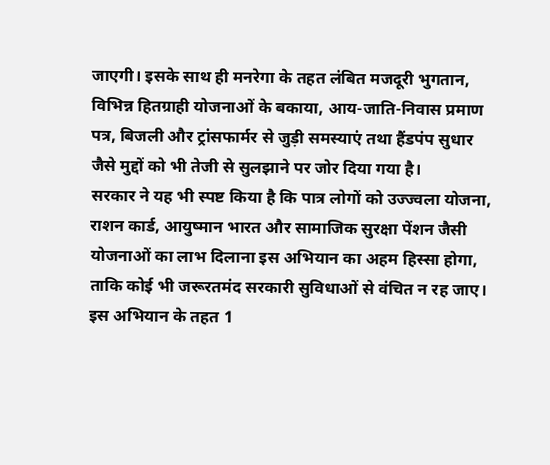जाएगी। इसके साथ ही मनरेगा के तहत लंबित मजदूरी भुगतान, विभिन्न हितग्राही योजनाओं के बकाया, आय-जाति-निवास प्रमाण पत्र, बिजली और ट्रांसफार्मर से जुड़ी समस्याएं तथा हैंडपंप सुधार जैसे मुद्दों को भी तेजी से सुलझाने पर जोर दिया गया है।
सरकार ने यह भी स्पष्ट किया है कि पात्र लोगों को उज्ज्वला योजना, राशन कार्ड, आयुष्मान भारत और सामाजिक सुरक्षा पेंशन जैसी योजनाओं का लाभ दिलाना इस अभियान का अहम हिस्सा होगा, ताकि कोई भी जरूरतमंद सरकारी सुविधाओं से वंचित न रह जाए।
इस अभियान के तहत 1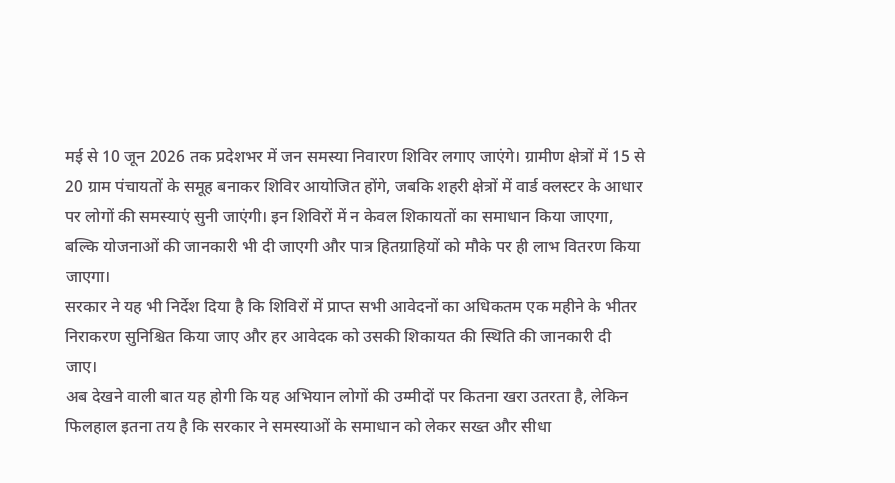मई से 10 जून 2026 तक प्रदेशभर में जन समस्या निवारण शिविर लगाए जाएंगे। ग्रामीण क्षेत्रों में 15 से 20 ग्राम पंचायतों के समूह बनाकर शिविर आयोजित होंगे, जबकि शहरी क्षेत्रों में वार्ड क्लस्टर के आधार पर लोगों की समस्याएं सुनी जाएंगी। इन शिविरों में न केवल शिकायतों का समाधान किया जाएगा, बल्कि योजनाओं की जानकारी भी दी जाएगी और पात्र हितग्राहियों को मौके पर ही लाभ वितरण किया जाएगा।
सरकार ने यह भी निर्देश दिया है कि शिविरों में प्राप्त सभी आवेदनों का अधिकतम एक महीने के भीतर निराकरण सुनिश्चित किया जाए और हर आवेदक को उसकी शिकायत की स्थिति की जानकारी दी जाए।
अब देखने वाली बात यह होगी कि यह अभियान लोगों की उम्मीदों पर कितना खरा उतरता है, लेकिन फिलहाल इतना तय है कि सरकार ने समस्याओं के समाधान को लेकर सख्त और सीधा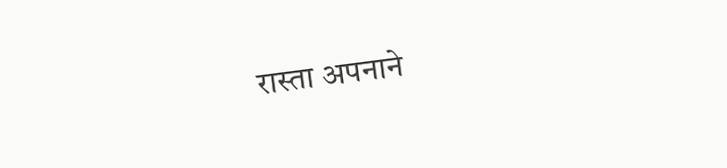रास्ता अपनाने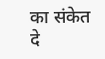का संकेत दे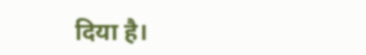दिया है।